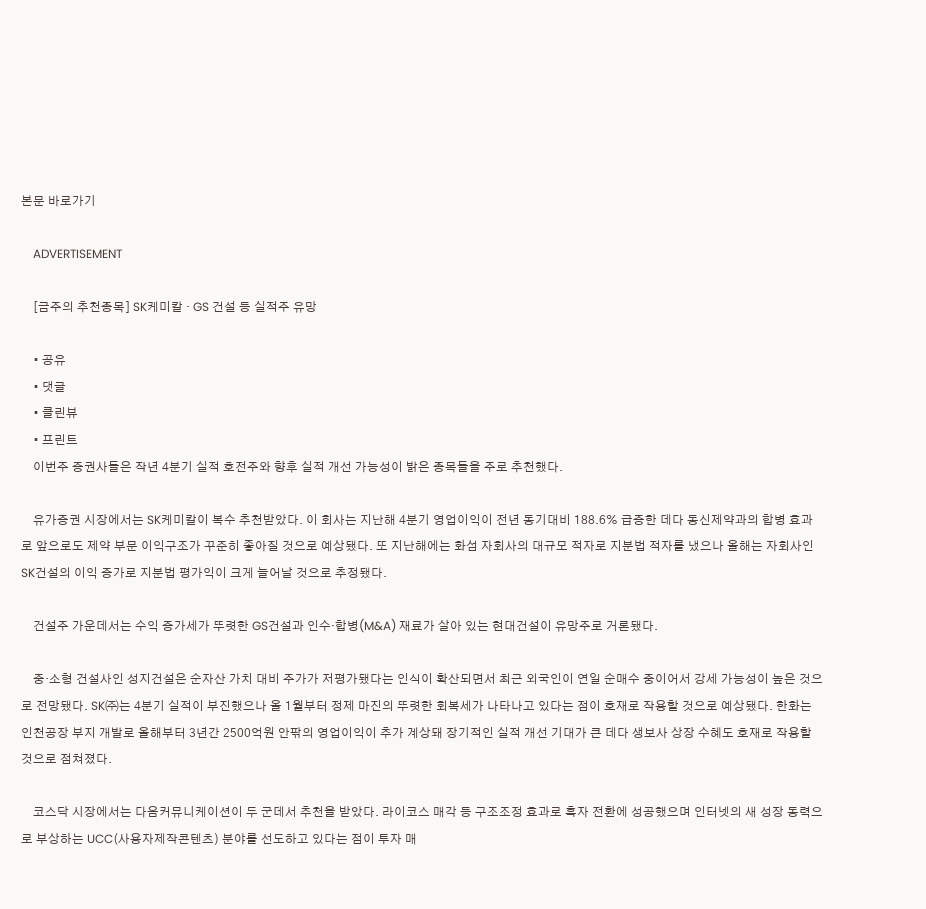본문 바로가기

    ADVERTISEMENT

    [금주의 추천종목] SK케미칼 · GS 건설 등 실적주 유망

    • 공유
    • 댓글
    • 클린뷰
    • 프린트
    이번주 증권사들은 작년 4분기 실적 호전주와 향후 실적 개선 가능성이 밝은 종목들을 주로 추천했다.

    유가증권 시장에서는 SK케미칼이 복수 추천받았다. 이 회사는 지난해 4분기 영업이익이 전년 동기대비 188.6% 급증한 데다 동신제약과의 합병 효과로 앞으로도 제약 부문 이익구조가 꾸준히 좋아질 것으로 예상됐다. 또 지난해에는 화섬 자회사의 대규모 적자로 지분법 적자를 냈으나 올해는 자회사인 SK건설의 이익 증가로 지분법 평가익이 크게 늘어날 것으로 추정됐다.

    건설주 가운데서는 수익 증가세가 뚜렷한 GS건설과 인수·합병(M&A) 재료가 살아 있는 현대건설이 유망주로 거론됐다.

    중·소형 건설사인 성지건설은 순자산 가치 대비 주가가 저평가됐다는 인식이 확산되면서 최근 외국인이 연일 순매수 중이어서 강세 가능성이 높은 것으로 전망됐다. SK㈜는 4분기 실적이 부진했으나 올 1월부터 정제 마진의 뚜렷한 회복세가 나타나고 있다는 점이 호재로 작용할 것으로 예상됐다. 한화는 인천공장 부지 개발로 올해부터 3년간 2500억원 안팎의 영업이익이 추가 계상돼 장기적인 실적 개선 기대가 큰 데다 생보사 상장 수혜도 호재로 작용할 것으로 점쳐졌다.

    코스닥 시장에서는 다음커뮤니케이션이 두 군데서 추천을 받았다. 라이코스 매각 등 구조조정 효과로 흑자 전환에 성공했으며 인터넷의 새 성장 동력으로 부상하는 UCC(사용자제작콘텐츠) 분야를 선도하고 있다는 점이 투자 매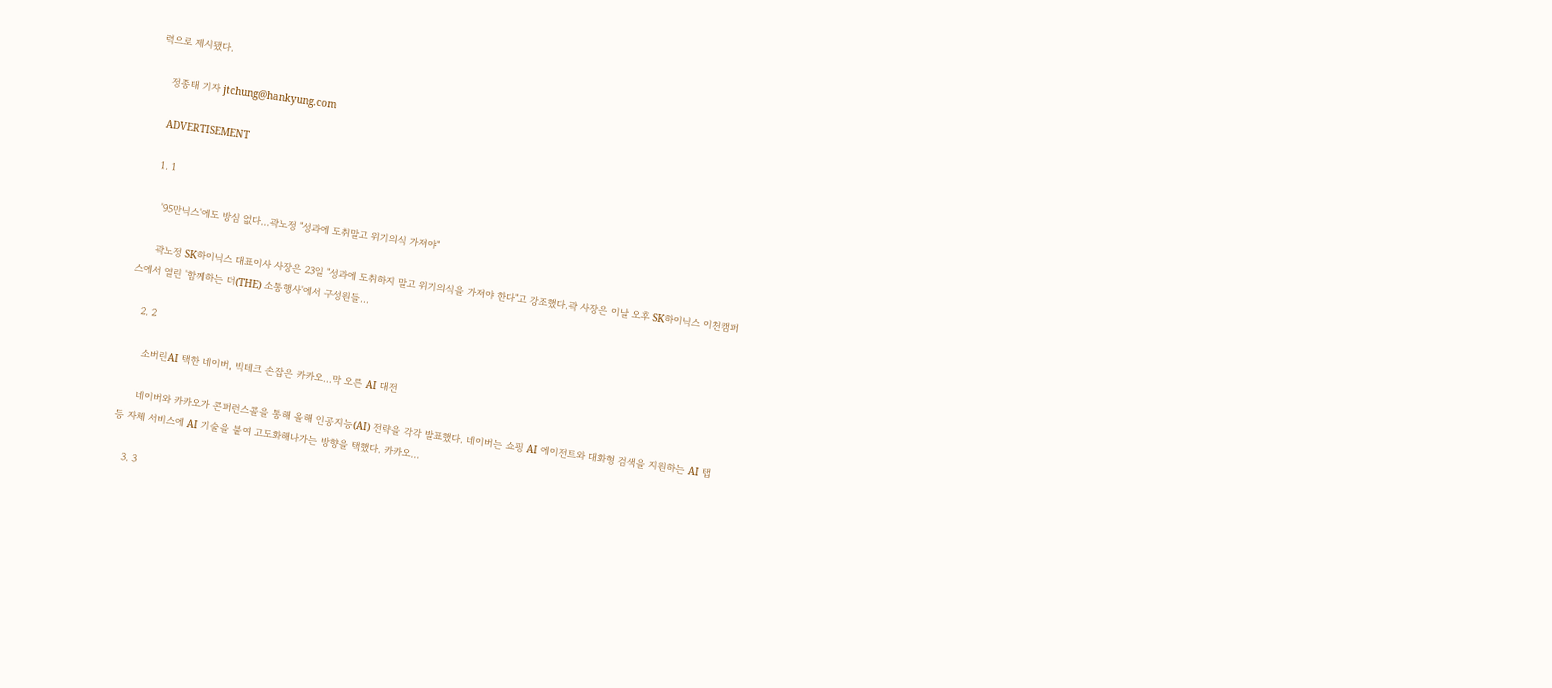력으로 제시됐다.

    정종태 기자 jtchung@hankyung.com

    ADVERTISEMENT

    1. 1

      '95만닉스'에도 방심 없다…곽노정 "성과에 도취말고 위기의식 가져야"

      곽노정 SK하이닉스 대표이사 사장은 23일 "성과에 도취하지 말고 위기의식을 가져야 한다"고 강조했다.곽 사장은 이날 오후 SK하이닉스 이천캠퍼스에서 열린 '함께하는 더(THE) 소통행사'에서 구성원들...

    2. 2

      소버린AI 택한 네이버, 빅테크 손잡은 카카오…막 오른 AI 대전

      네이버와 카카오가 콘퍼런스콜을 통해 올해 인공지능(AI) 전략을 각각 발표했다. 네이버는 쇼핑 AI 에이전트와 대화형 검색을 지원하는 AI 탭 등 자체 서비스에 AI 기술을 붙여 고도화해나가는 방향을 택했다. 카카오...

    3. 3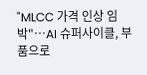"MLCC 가격 인상 임박"…AI 슈퍼사이클, 부품으로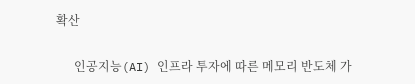확산

      인공지능(AI) 인프라 투자에 따른 메모리 반도체 가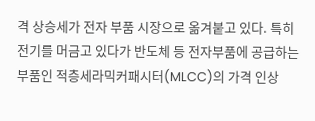격 상승세가 전자 부품 시장으로 옮겨붙고 있다. 특히 전기를 머금고 있다가 반도체 등 전자부품에 공급하는 부품인 적층세라믹커패시터(MLCC)의 가격 인상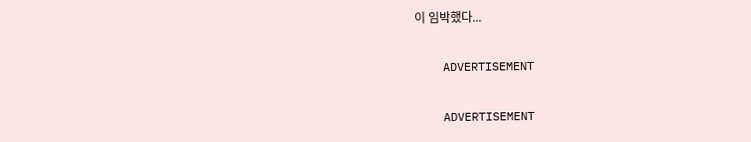이 임박했다...

    ADVERTISEMENT

    ADVERTISEMENT